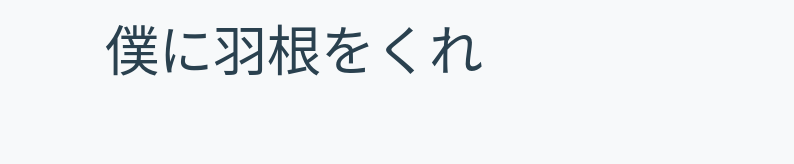僕に羽根をくれ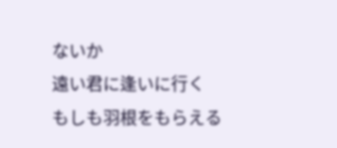ないか
遠い君に逢いに行く
もしも羽根をもらえる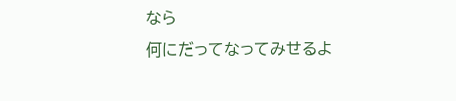なら
何にだってなってみせるよ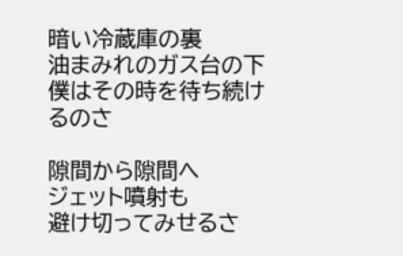暗い冷蔵庫の裏
油まみれのガス台の下
僕はその時を待ち続けるのさ

隙間から隙間へ
ジェット噴射も
避け切ってみせるさ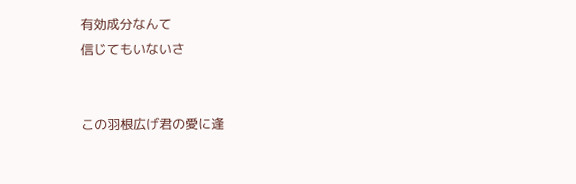有効成分なんて
信じてもいないさ


この羽根広げ君の愛に逢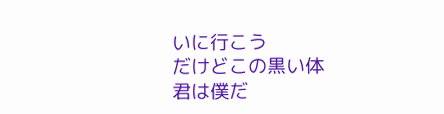いに行こう
だけどこの黒い体
君は僕だ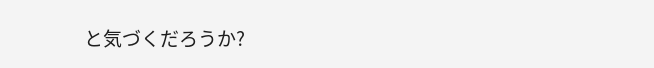と気づくだろうか?